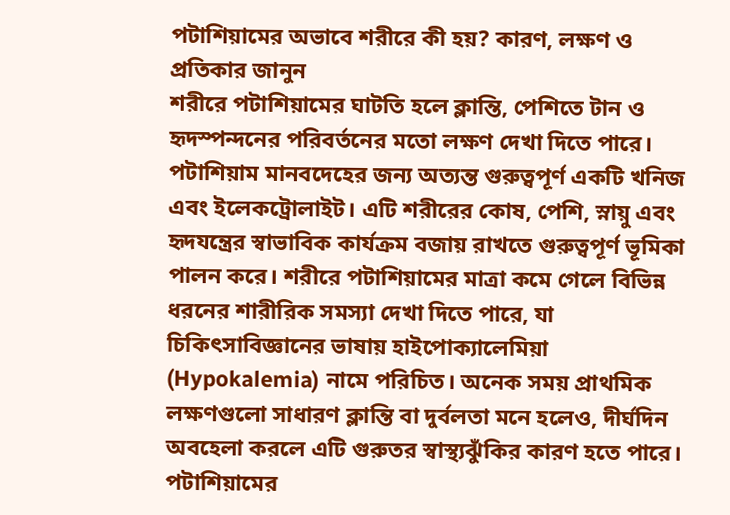পটাশিয়ামের অভাবে শরীরে কী হয়? কারণ, লক্ষণ ও প্রতিকার জানুন
শরীরে পটাশিয়ামের ঘাটতি হলে ক্লান্তি, পেশিতে টান ও হৃদস্পন্দনের পরিবর্তনের মতো লক্ষণ দেখা দিতে পারে।
পটাশিয়াম মানবদেহের জন্য অত্যন্ত গুরুত্বপূর্ণ একটি খনিজ এবং ইলেকট্রোলাইট। এটি শরীরের কোষ, পেশি, স্নায়ু এবং হৃদযন্ত্রের স্বাভাবিক কার্যক্রম বজায় রাখতে গুরুত্বপূর্ণ ভূমিকা পালন করে। শরীরে পটাশিয়ামের মাত্রা কমে গেলে বিভিন্ন ধরনের শারীরিক সমস্যা দেখা দিতে পারে, যা চিকিৎসাবিজ্ঞানের ভাষায় হাইপোক্যালেমিয়া (Hypokalemia) নামে পরিচিত। অনেক সময় প্রাথমিক লক্ষণগুলো সাধারণ ক্লান্তি বা দুর্বলতা মনে হলেও, দীর্ঘদিন অবহেলা করলে এটি গুরুতর স্বাস্থ্যঝুঁকির কারণ হতে পারে।
পটাশিয়ামের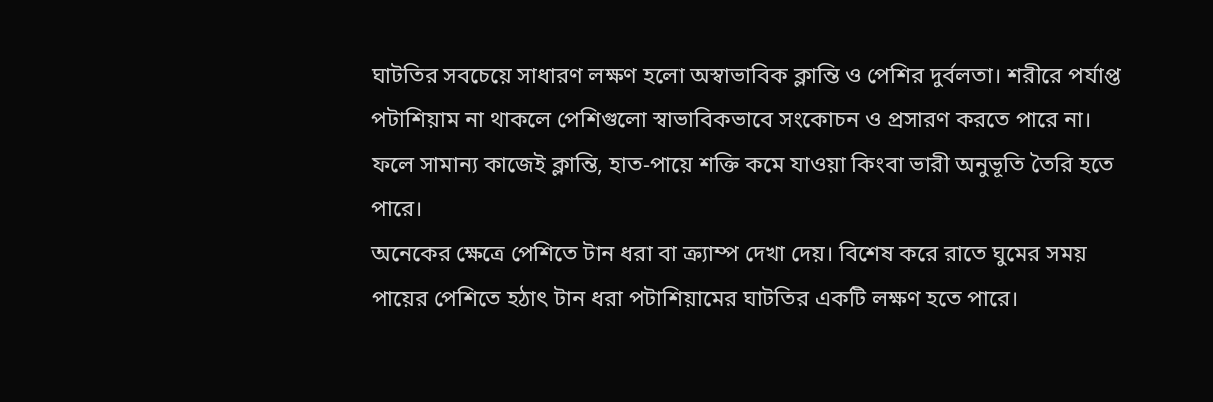ঘাটতির সবচেয়ে সাধারণ লক্ষণ হলো অস্বাভাবিক ক্লান্তি ও পেশির দুর্বলতা। শরীরে পর্যাপ্ত পটাশিয়াম না থাকলে পেশিগুলো স্বাভাবিকভাবে সংকোচন ও প্রসারণ করতে পারে না। ফলে সামান্য কাজেই ক্লান্তি, হাত-পায়ে শক্তি কমে যাওয়া কিংবা ভারী অনুভূতি তৈরি হতে পারে।
অনেকের ক্ষেত্রে পেশিতে টান ধরা বা ক্র্যাম্প দেখা দেয়। বিশেষ করে রাতে ঘুমের সময় পায়ের পেশিতে হঠাৎ টান ধরা পটাশিয়ামের ঘাটতির একটি লক্ষণ হতে পারে।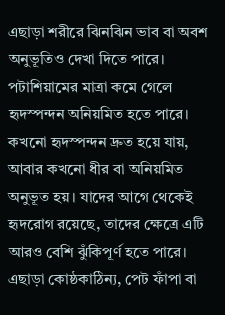এছাড়া শরীরে ঝিনঝিন ভাব বা অবশ অনুভূতিও দেখা দিতে পারে।
পটাশিয়ামের মাত্রা কমে গেলে হৃদস্পন্দন অনিয়মিত হতে পারে। কখনো হৃদস্পন্দন দ্রুত হয়ে যায়, আবার কখনো ধীর বা অনিয়মিত অনুভূত হয়। যাদের আগে থেকেই হৃদরোগ রয়েছে, তাদের ক্ষেত্রে এটি আরও বেশি ঝুঁকিপূর্ণ হতে পারে।
এছাড়া কোষ্ঠকাঠিন্য, পেট ফাঁপা বা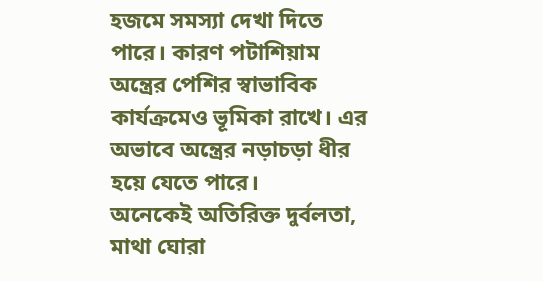হজমে সমস্যা দেখা দিতে পারে। কারণ পটাশিয়াম অন্ত্রের পেশির স্বাভাবিক কার্যক্রমেও ভূমিকা রাখে। এর অভাবে অন্ত্রের নড়াচড়া ধীর হয়ে যেতে পারে।
অনেকেই অতিরিক্ত দুর্বলতা, মাথা ঘোরা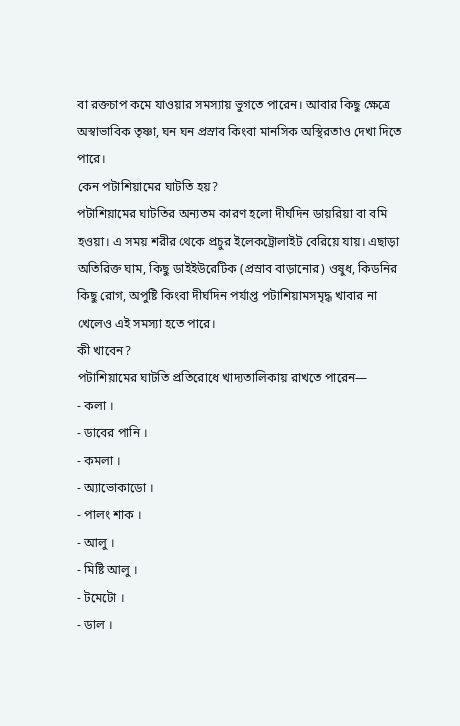বা রক্তচাপ কমে যাওয়ার সমস্যায় ভুগতে পারেন। আবার কিছু ক্ষেত্রে অস্বাভাবিক তৃষ্ণা, ঘন ঘন প্রস্রাব কিংবা মানসিক অস্থিরতাও দেখা দিতে পারে।
কেন পটাশিয়ামের ঘাটতি হয়?
পটাশিয়ামের ঘাটতির অন্যতম কারণ হলো দীর্ঘদিন ডায়রিয়া বা বমি হওয়া। এ সময় শরীর থেকে প্রচুর ইলেকট্রোলাইট বেরিয়ে যায়। এছাড়া অতিরিক্ত ঘাম, কিছু ডাইইউরেটিক (প্রস্রাব বাড়ানোর) ওষুধ, কিডনির কিছু রোগ, অপুষ্টি কিংবা দীর্ঘদিন পর্যাপ্ত পটাশিয়ামসমৃদ্ধ খাবার না খেলেও এই সমস্যা হতে পারে।
কী খাবেন?
পটাশিয়ামের ঘাটতি প্রতিরোধে খাদ্যতালিকায় রাখতে পারেন—
- কলা ।
- ডাবের পানি ।
- কমলা ।
- অ্যাভোকাডো ।
- পালং শাক ।
- আলু ।
- মিষ্টি আলু ।
- টমেটো ।
- ডাল ।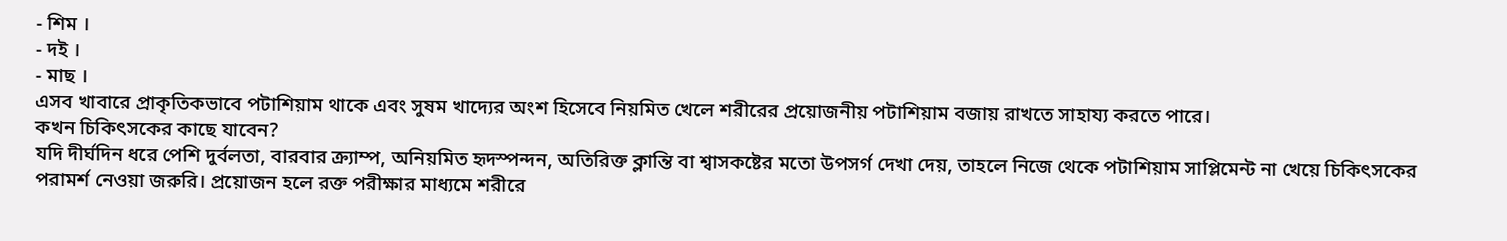- শিম ।
- দই ।
- মাছ ।
এসব খাবারে প্রাকৃতিকভাবে পটাশিয়াম থাকে এবং সুষম খাদ্যের অংশ হিসেবে নিয়মিত খেলে শরীরের প্রয়োজনীয় পটাশিয়াম বজায় রাখতে সাহায্য করতে পারে।
কখন চিকিৎসকের কাছে যাবেন?
যদি দীর্ঘদিন ধরে পেশি দুর্বলতা, বারবার ক্র্যাম্প, অনিয়মিত হৃদস্পন্দন, অতিরিক্ত ক্লান্তি বা শ্বাসকষ্টের মতো উপসর্গ দেখা দেয়, তাহলে নিজে থেকে পটাশিয়াম সাপ্লিমেন্ট না খেয়ে চিকিৎসকের পরামর্শ নেওয়া জরুরি। প্রয়োজন হলে রক্ত পরীক্ষার মাধ্যমে শরীরে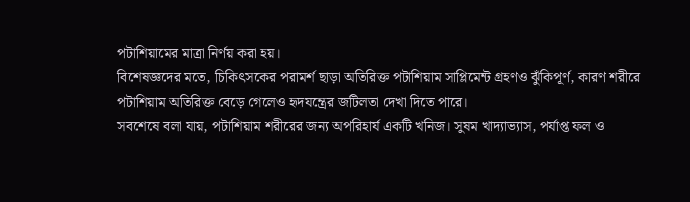পটাশিয়ামের মাত্রা নির্ণয় করা হয়।
বিশেষজ্ঞদের মতে, চিকিৎসকের পরামর্শ ছাড়া অতিরিক্ত পটাশিয়াম সাপ্লিমেন্ট গ্রহণও ঝুঁকিপূর্ণ, কারণ শরীরে পটাশিয়াম অতিরিক্ত বেড়ে গেলেও হৃদযন্ত্রের জটিলতা দেখা দিতে পারে।
সবশেষে বলা যায়, পটাশিয়াম শরীরের জন্য অপরিহার্য একটি খনিজ। সুষম খাদ্যাভ্যাস, পর্যাপ্ত ফল ও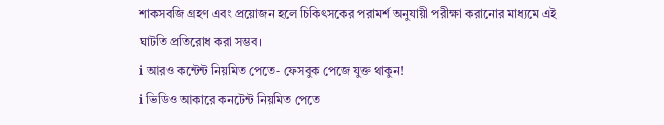শাকসবজি গ্রহণ এবং প্রয়োজন হলে চিকিৎসকের পরামর্শ অনুযায়ী পরীক্ষা করানোর মাধ্যমে এই ঘাটতি প্রতিরোধ করা সম্ভব।
ℹ আরও কন্টেন্ট নিয়মিত পেতে- ফেসবুক পেজে যুক্ত থাকুন!
ℹ ভিডিও আকারে কনটেন্ট নিয়মিত পেতে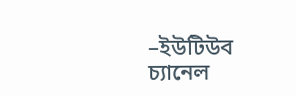–ইউটিউব চ্যানেল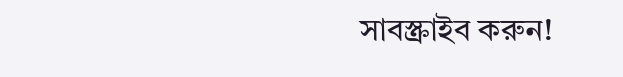সাবস্ক্রাইব করুন!